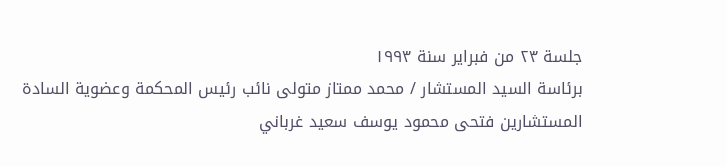جلسة ٢٣ من فبراير سنة ١٩٩٣
برئاسة السيد المستشار / محمد ممتاز متولی نائب رئيس المحكمة وعضوية السادة المستشارين فتحى محمود يوسف سعيد غرباني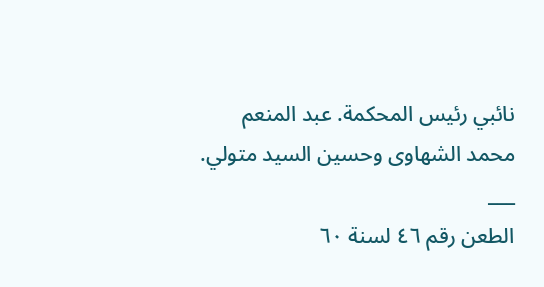نائبي رئيس المحكمة. عبد المنعم محمد الشهاوى وحسين السيد متولي.
___
الطعن رقم ٤٦ لسنة ٦٠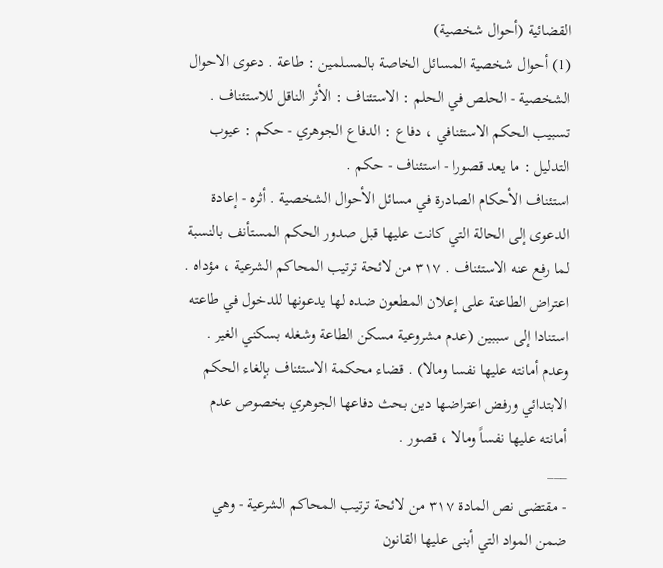القضائية (أحوال شخصية)
(1) أحوال شخصية المسائل الخاصة بالمسلمين : طاعة . دعوى الاحوال الشخصية - الحلص في الحلم : الاستئناف : الأثر الناقل للاستئناف . تسبيب الحكم الاستئنافي ، دفاع : الدفاع الجوهري - حكم : عيوب التدليل : ما يعد قصورا - استئناف - حكم .
استئناف الأحكام الصادرة في مسائل الأحوال الشخصية . أثره - إعادة الدعوى إلى الحالة التي كانت عليها قبل صدور الحكم المستأنف بالنسبة لما رفع عنه الاستئناف . ٣١٧ من لائحة ترتيب المحاكم الشرعية ، مؤداه . اعتراض الطاعنة على إعلان المطعون ضده لها يدعونها للدخول في طاعته استنادا إلى سببين (عدم مشروعية مسكن الطاعة وشغله بسكني الغير . وعدم أمانته عليها نفسا ومالا) . قضاء محكمة الاستئناف بإلغاء الحكم الابتدائي ورفض اعتراضها دين بحث دفاعها الجوهري بخصوص عدم أمانته عليها نفساً ومالا ، قصور .
___
- مقتضى نص المادة ۳۱۷ من لائحة ترتيب المحاكم الشرعية - وهي ضمن المواد التي أبنى عليها القانون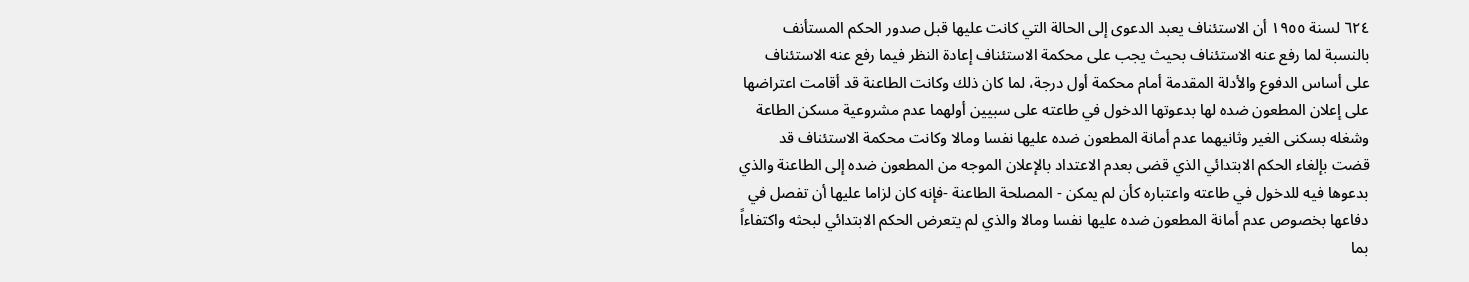٦٢٤ لسنة ١٩٥٥ أن الاستئناف يعبد الدعوى إلى الحالة التي كانت عليها قبل صدور الحكم المستأنف بالنسبة لما رفع عنه الاستئناف بحيث يجب على محكمة الاستئناف إعادة النظر فيما رفع عنه الاستئناف على أساس الدفوع والأدلة المقدمة أمام محكمة أول درجة، لما كان ذلك وكانت الطاعنة قد أقامت اعتراضها على إعلان المطعون ضده لها بدعوتها الدخول في طاعته على سبيين أولهما عدم مشروعية مسكن الطاعة وشغله بسكنى الغير وثانيهما عدم أمانة المطعون ضده عليها نفسا ومالا وكانت محكمة الاستئناف قد قضت بإلغاء الحكم الابتدائي الذي قضى بعدم الاعتداد بالإعلان الموجه من المطعون ضده إلى الطاعنة والذي بدعوها فيه للدخول في طاعته واعتباره كأن لم يمكن - المصلحة الطاعنة -فإنه كان لزاما عليها أن تفصل في دفاعها بخصوص عدم أمانة المطعون ضده عليها نفسا ومالا والذي لم يتعرض الحكم الابتدائي لبحثه واكتفاءاً بما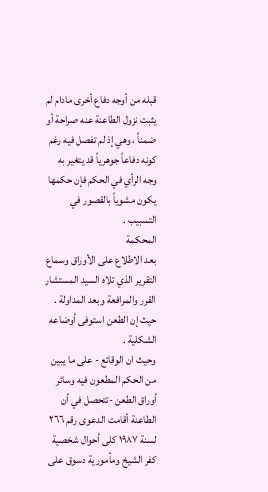قبله من أوجه دفاع أخرى مادام لم يثبت نزول الطاعنة عنه صراحة أو ضمناً ، وهي إذ لم تفصل فيه رغم كونه دفاعاً جوهرياً قد يتغير به وجه الرأي في الحكم فإن حكمها يكون مشوياً بالقصور في التسبيب .
المحكمة
بعد الاطلاع على الأوراق وسماع التقرير الذي تلاه السيد المستشار القرر والمرافعة وبعد المداولة .
حيث إن الطعن استوفى أوضاعه الشكلية .
وحيث ان الوقائع - على ما يبين من الحكم المطعون فيه وسائر أوراق الطعن -تتحصل في أن الطاعنة أقامت الدعوى رقم ٢٦٦ لسنة ۱۹۸۷ كلى أحوال شخصية كفر الشيخ ومأمورية دسوق على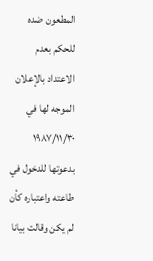المطعون ضده للحكم بعدم الاعتداد بالإعلان الموجه لها في ۱۹۸۷/۱۱/۳۰ بدعوتها للدخول في طاعته واعتباره كأن لم يكن وقالت بيانا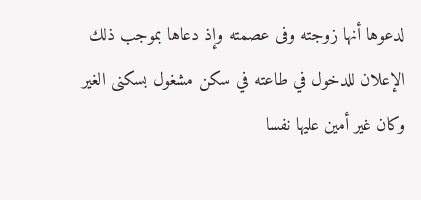لدعوها أنها زوجته وفى عصمته وإذ دعاها بموجب ذلك الإعلان للدخول في طاعته في سكن مشغول بسكنى الغير وكان غير أمين عليها نفسا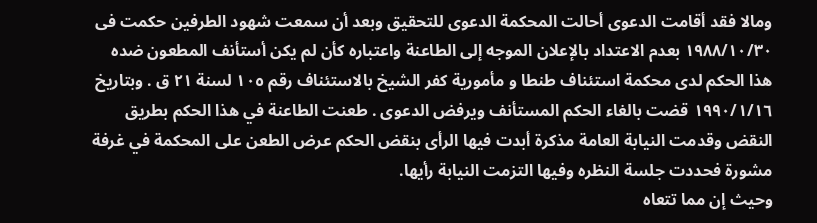ومالا فقد أقامت الدعوى أحالت المحكمة الدعوى للتحقيق وبعد أن سمعت شهود الطرفين حکمت فی ۱۹۸۸/۱۰/۳۰ بعدم الاعتداد بالإعلان الموجه إلى الطاعنة واعتباره كأن لم يكن أستأنف المطعون ضده هذا الحكم لدى محكمة استئناف طنطا و مأمورية كفر الشيخ بالاستئناف رقم ١٠٥ لسنة ٢١ ق . وبتاريخ ١٩٩٠/١/١٦ قضت بالغاء الحكم المستأنف ويرفض الدعوى . طعنت الطاعنة في هذا الحكم بطريق النقض وقدمت النيابة العامة مذكرة أبدت فيها الرأى بنقض الحكم عرض الطعن على المحكمة في غرفة مشورة فحددت جلسة النظره وفيها التزمت النيابة رأيها.
وحيث إن مما تتعاه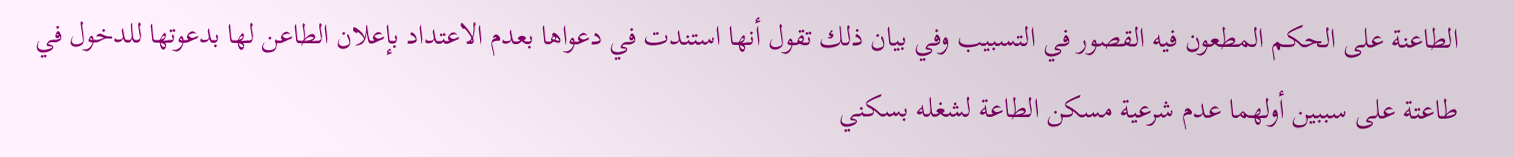الطاعنة على الحكم المطعون فيه القصور في التسبيب وفي بيان ذلك تقول أنها استندت في دعواها بعدم الاعتداد بإعلان الطاعن لها بدعوتها للدخول في طاعتة على سببين أولهما عدم شرعية مسكن الطاعة لشغله بسكني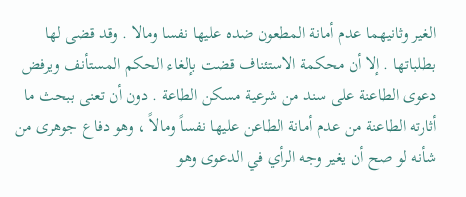الغير وثانيهما عدم أمانة المطعون ضده عليها نفسا ومالا . وقد قضى لها بطلباتها . إلا أن محكمة الاستئناف قضت بإلغاء الحكم المستأنف ويرفض دعوى الطاعنة على سند من شرعية مسكن الطاعة . دون أن تعنى ببحث ما أثارته الطاعنة من عدم أمانة الطاعن عليها نفساً ومالاً ، وهو دفاع جوهرى من شأنه لو صح أن يغير وجه الرأي في الدعوى وهو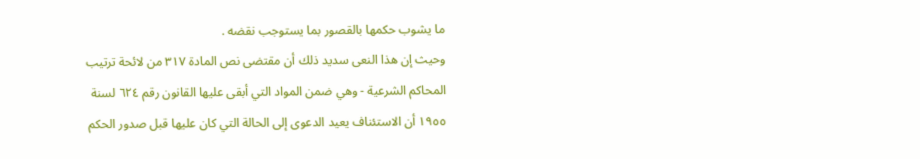ما يشوب حكمها بالقصور بما يستوجب نقضه .
وحيث إن هذا النعى سديد ذلك أن مقتضى نص المادة ٣١٧ من لائحة ترتيب المحاكم الشرعية - وهي ضمن المواد التي أبقى عليها القانون رقم ٦٢٤ لسنة ١٩٥٥ أن الاستئناف يعيد الدعوى إلى الحالة التي كان عليها قبل صدور الحكم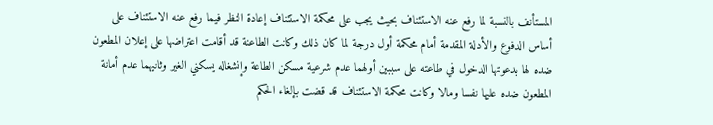المستأنف بالنسبة لما رفع عنه الاستئناف بحيث يجب على محكمة الاستئناف إعادة النظر فيما رفع عنه الاستئناف على أساس الدفوع والأدلة المقدمة أمام محكمة أول درجة لما كان ذلك وكانت الطاعنة قد أقامت اعتراضها على إعلان المطعون ضده لها بدعوتها الدخول في طاعته على سببين أولهما عدم شرعية مسكن الطاعة وإنشغاله يسكني الغير وثانيهما عدم أمانة المطعون ضده عليها نفسا ومالا وكانت محكمة الاستئناف قد قضت بإلغاء الحكم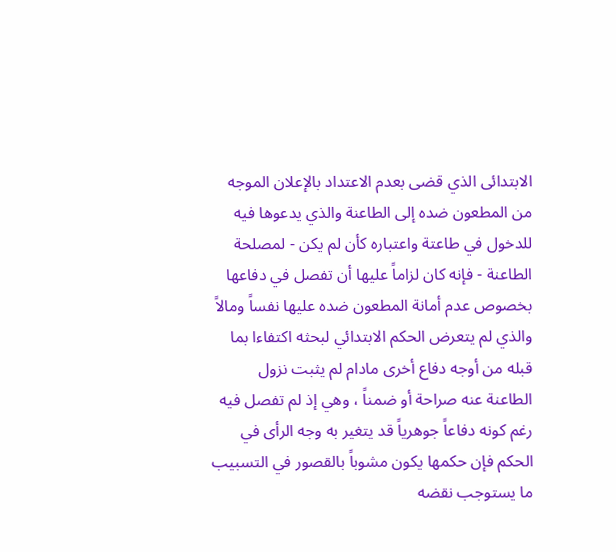الابتدائى الذي قضى بعدم الاعتداد بالإعلان الموجه من المطعون ضده إلى الطاعنة والذي يدعوها فيه للدخول في طاعتة واعتباره كأن لم يكن - لمصلحة الطاعنة - فإنه كان لزاماً عليها أن تفصل في دفاعها بخصوص عدم أمانة المطعون ضده عليها نفساً ومالاً والذي لم يتعرض الحكم الابتدائي لبحثه اكتفاءا بما قبله من أوجه دفاع أخرى مادام لم يثبت نزول الطاعنة عنه صراحة أو ضمناً ، وهي إذ لم تفصل فيه رغم كونه دفاعاً جوهرياً قد يتغير به وجه الرأى في الحكم فإن حكمها يكون مشوباً بالقصور في التسبيب ما يستوجب نقضه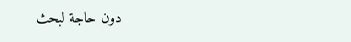دون حاجة لبحث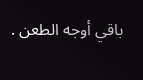باقي أوجه الطعن .